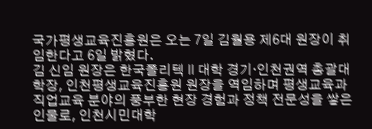국가평생교육진흥원은 오는 7일 김월용 제6대 원장이 취임한다고 6일 밝혔다.
김 신임 원장은 한국폴리텍Ⅱ대학 경기·인천권역 총괄대학장, 인천평생교육진흥원 원장을 역임하며 평생교육과 직업교육 분야의 풍부한 현장 경험과 정책 전문성을 쌓은 인물로, 인천시민대학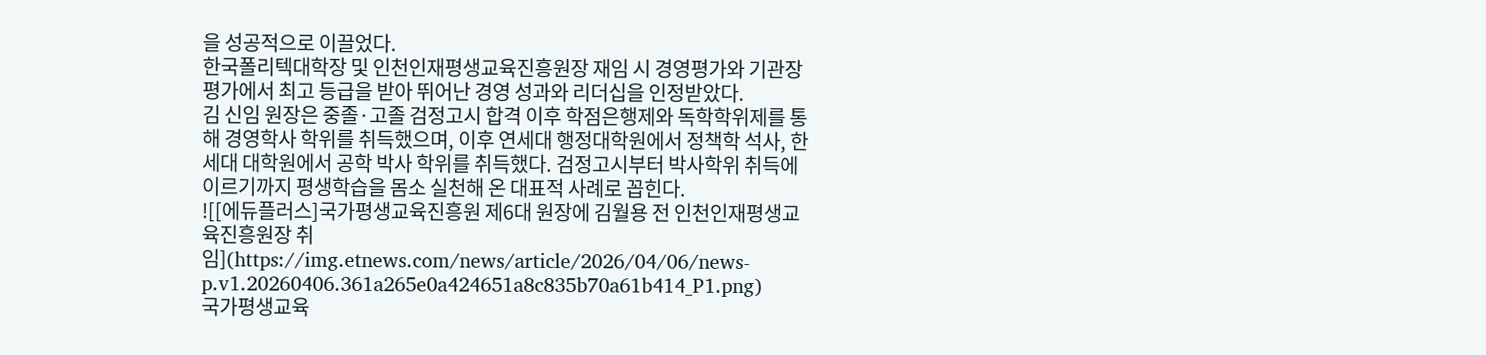을 성공적으로 이끌었다.
한국폴리텍대학장 및 인천인재평생교육진흥원장 재임 시 경영평가와 기관장 평가에서 최고 등급을 받아 뛰어난 경영 성과와 리더십을 인정받았다.
김 신임 원장은 중졸·고졸 검정고시 합격 이후 학점은행제와 독학학위제를 통해 경영학사 학위를 취득했으며, 이후 연세대 행정대학원에서 정책학 석사, 한세대 대학원에서 공학 박사 학위를 취득했다. 검정고시부터 박사학위 취득에 이르기까지 평생학습을 몸소 실천해 온 대표적 사례로 꼽힌다.
![[에듀플러스]국가평생교육진흥원 제6대 원장에 김월용 전 인천인재평생교육진흥원장 취임](https://img.etnews.com/news/article/2026/04/06/news-p.v1.20260406.361a265e0a424651a8c835b70a61b414_P1.png)
국가평생교육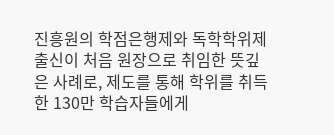진흥원의 학점은행제와 독학학위제 출신이 처음 원장으로 취임한 뜻깊은 사례로, 제도를 통해 학위를 취득한 130만 학습자들에게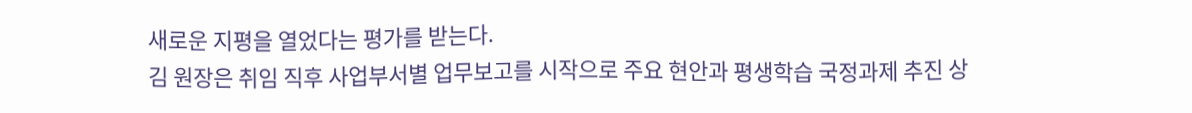새로운 지평을 열었다는 평가를 받는다.
김 원장은 취임 직후 사업부서별 업무보고를 시작으로 주요 현안과 평생학습 국정과제 추진 상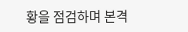황을 점검하며 본격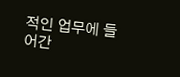적인 업무에 들어간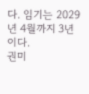다. 임기는 2029년 4월까지 3년이다.
권미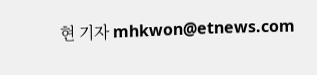현 기자 mhkwon@etnews.com